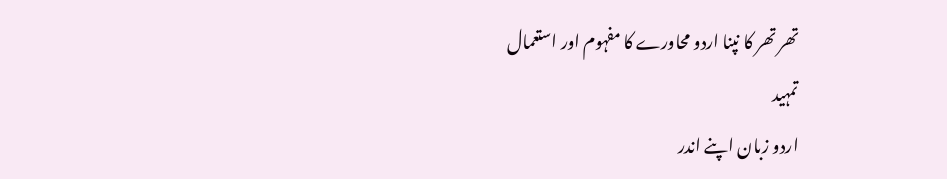تھر تھر کا نپنا اردو محاورے کا مفہوم اور استعمال
تمہید
اردو زبان اپنے اندر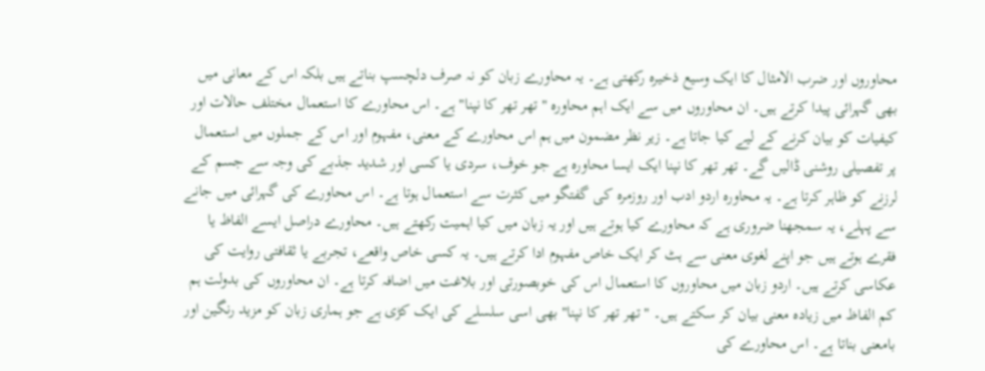محاوروں اور ضرب الامثال کا ایک وسیع ذخیرہ رکھتی ہے۔ یہ محاورے زبان کو نہ صرف دلچسپ بناتے ہیں بلکہ اس کے معانی میں بھی گہرائی پیدا کرتے ہیں۔ ان محاوروں میں سے ایک اہم محاورہ "تھر تھر کا نپنا" ہے۔ اس محاورے کا استعمال مختلف حالات اور کیفیات کو بیان کرنے کے لیے کیا جاتا ہے۔ زیر نظر مضمون میں ہم اس محاورے کے معنی، مفہوم اور اس کے جملوں میں استعمال پر تفصیلی روشنی ڈالیں گے۔ تھر تھر کا نپنا ایک ایسا محاورہ ہے جو خوف، سردی یا کسی اور شدید جذبے کی وجہ سے جسم کے لرزنے کو ظاہر کرتا ہے۔ یہ محاورہ اردو ادب اور روزمرہ کی گفتگو میں کثرت سے استعمال ہوتا ہے۔ اس محاورے کی گہرائی میں جانے سے پہلے، یہ سمجھنا ضروری ہے کہ محاورے کیا ہوتے ہیں اور یہ زبان میں کیا اہمیت رکھتے ہیں۔ محاورے دراصل ایسے الفاظ یا فقرے ہوتے ہیں جو اپنے لغوی معنی سے ہٹ کر ایک خاص مفہوم ادا کرتے ہیں۔ یہ کسی خاص واقعے، تجربے یا ثقافتی روایت کی عکاسی کرتے ہیں۔ اردو زبان میں محاوروں کا استعمال اس کی خوبصورتی اور بلاغت میں اضافہ کرتا ہے۔ ان محاوروں کی بدولت ہم کم الفاظ میں زیادہ معنی بیان کر سکتے ہیں۔ "تھر تھر کا نپنا" بھی اسی سلسلے کی ایک کڑی ہے جو ہماری زبان کو مزید رنگین اور بامعنی بناتا ہے۔ اس محاورے کی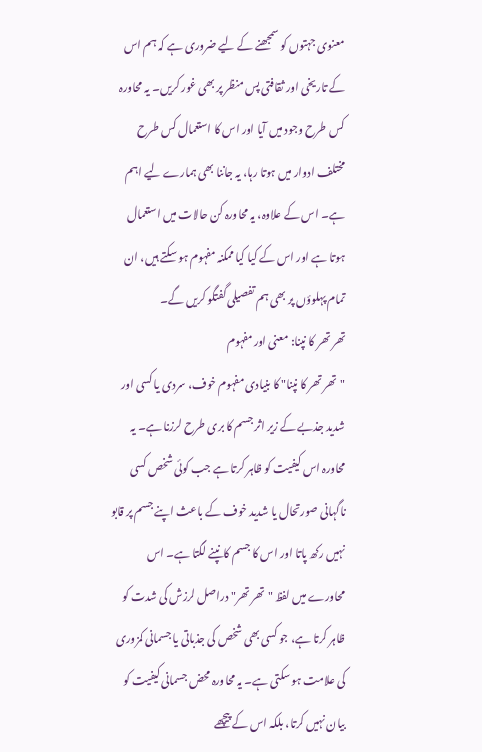معنوی جہتوں کو سمجھنے کے لیے ضروری ہے کہ ہم اس کے تاریخی اور ثقافتی پس منظر پر بھی غور کریں۔ یہ محاورہ کس طرح وجود میں آیا اور اس کا استعمال کس طرح مختلف ادوار میں ہوتا رہا، یہ جاننا بھی ہمارے لیے اہم ہے۔ اس کے علاوہ، یہ محاورہ کن حالات میں استعمال ہوتا ہے اور اس کے کیا کیا ممکنہ مفہوم ہو سکتے ہیں، ان تمام پہلوؤں پر بھی ہم تفصیلی گفتگو کریں گے۔
تھر تھر کا نپنا: معنی اور مفہوم
"تھر تھر کا نپنا" کا بنیادی مفہوم خوف، سردی یا کسی اور شدید جذبے کے زیر اثر جسم کا بری طرح لرزنا ہے۔ یہ محاورہ اس کیفیت کو ظاہر کرتا ہے جب کوئی شخص کسی ناگہانی صورتحال یا شدید خوف کے باعث اپنے جسم پر قابو نہیں رکھ پاتا اور اس کا جسم کانپنے لگتا ہے۔ اس محاورے میں لفظ "تھر تھر" دراصل لرزش کی شدت کو ظاہر کرتا ہے، جو کسی بھی شخص کی جذباتی یا جسمانی کمزوری کی علامت ہو سکتی ہے۔ یہ محاورہ محض جسمانی کیفیت کو بیان نہیں کرتا، بلکہ اس کے پیچھے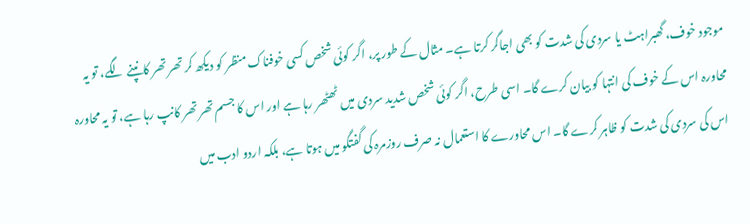موجود خوف، گھبراہٹ یا سردی کی شدت کو بھی اجاگر کرتا ہے۔ مثال کے طور پر، اگر کوئی شخص کسی خوفناک منظر کو دیکھ کر تھر تھر کانپنے لگے، تو یہ محاورہ اس کے خوف کی انتہا کو بیان کرے گا۔ اسی طرح، اگر کوئی شخص شدید سردی میں ٹھٹھر رہا ہے اور اس کا جسم تھر تھر کانپ رہا ہے، تو یہ محاورہ اس کی سردی کی شدت کو ظاہر کرے گا۔ اس محاورے کا استعمال نہ صرف روزمرہ کی گفتگو میں ہوتا ہے، بلکہ اردو ادب میں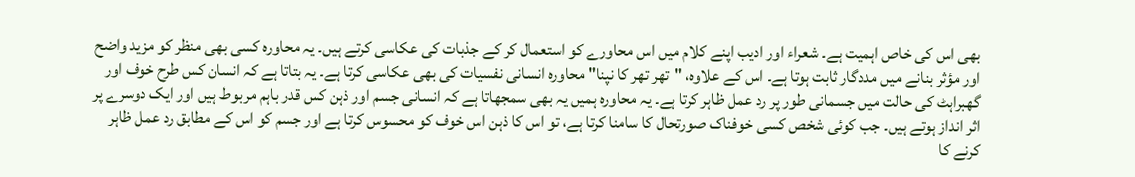بھی اس کی خاص اہمیت ہے۔ شعراء اور ادیب اپنے کلام میں اس محاورے کو استعمال کر کے جذبات کی عکاسی کرتے ہیں۔ یہ محاورہ کسی بھی منظر کو مزید واضح اور مؤثر بنانے میں مددگار ثابت ہوتا ہے۔ اس کے علاوہ، "تھر تھر کا نپنا" محاورہ انسانی نفسیات کی بھی عکاسی کرتا ہے۔ یہ بتاتا ہے کہ انسان کس طرح خوف اور گھبراہٹ کی حالت میں جسمانی طور پر رد عمل ظاہر کرتا ہے۔ یہ محاورہ ہمیں یہ بھی سمجھاتا ہے کہ انسانی جسم اور ذہن کس قدر باہم مربوط ہیں اور ایک دوسرے پر اثر انداز ہوتے ہیں۔ جب کوئی شخص کسی خوفناک صورتحال کا سامنا کرتا ہے، تو اس کا ذہن اس خوف کو محسوس کرتا ہے اور جسم کو اس کے مطابق رد عمل ظاہر کرنے کا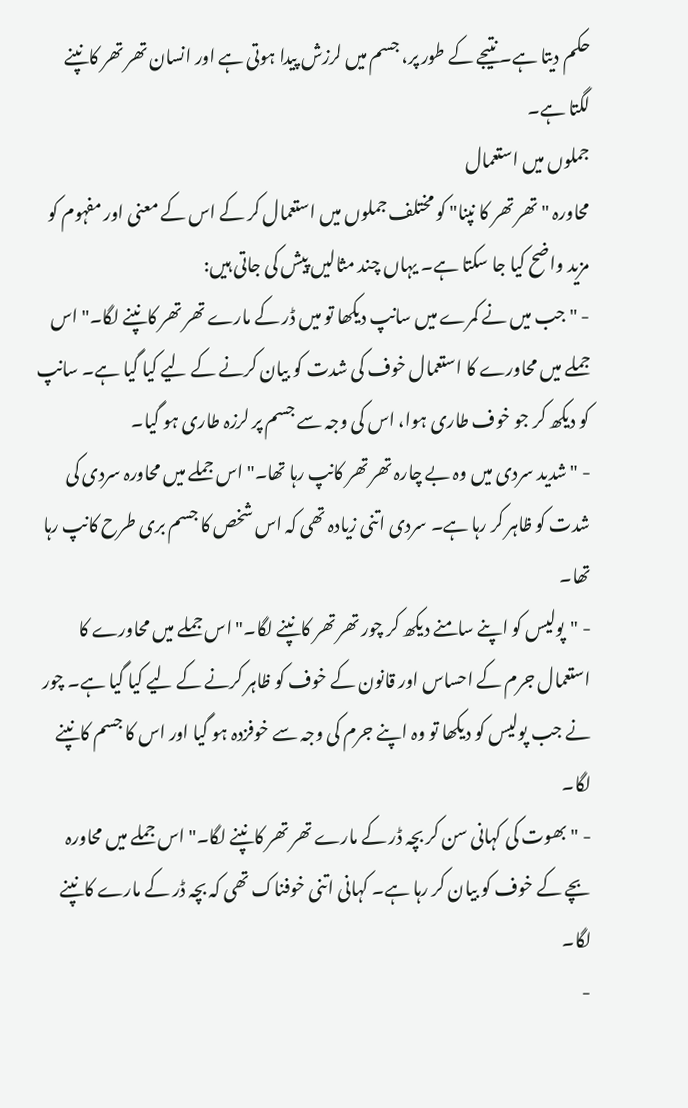حکم دیتا ہے۔ نتیجے کے طور پر، جسم میں لرزش پیدا ہوتی ہے اور انسان تھر تھر کانپنے لگتا ہے۔
جملوں میں استعمال
محاورہ "تھر تھر کا نپنا" کو مختلف جملوں میں استعمال کر کے اس کے معنی اور مفہوم کو مزید واضح کیا جا سکتا ہے۔ یہاں چند مثالیں پیش کی جاتی ہیں:
- "جب میں نے کمرے میں سانپ دیکھا تو میں ڈر کے مارے تھر تھر کانپنے لگا۔" اس جملے میں محاورے کا استعمال خوف کی شدت کو بیان کرنے کے لیے کیا گیا ہے۔ سانپ کو دیکھ کر جو خوف طاری ہوا، اس کی وجہ سے جسم پر لرزہ طاری ہو گیا۔
- "شدید سردی میں وہ بے چارہ تھر تھر کانپ رہا تھا۔" اس جملے میں محاورہ سردی کی شدت کو ظاہر کر رہا ہے۔ سردی اتنی زیادہ تھی کہ اس شخص کا جسم بری طرح کانپ رہا تھا۔
- "پولیس کو اپنے سامنے دیکھ کر چور تھر تھر کانپنے لگا۔" اس جملے میں محاورے کا استعمال جرم کے احساس اور قانون کے خوف کو ظاہر کرنے کے لیے کیا گیا ہے۔ چور نے جب پولیس کو دیکھا تو وہ اپنے جرم کی وجہ سے خوفزدہ ہو گیا اور اس کا جسم کانپنے لگا۔
- "بھوت کی کہانی سن کر بچہ ڈر کے مارے تھر تھر کانپنے لگا۔" اس جملے میں محاورہ بچے کے خوف کو بیان کر رہا ہے۔ کہانی اتنی خوفناک تھی کہ بچہ ڈر کے مارے کانپنے لگا۔
-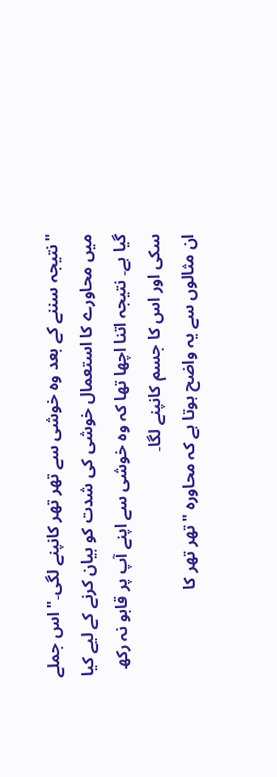"نتیجہ سننے کے بعد وہ خوشی سے تھر تھر کانپنے لگی۔" اس جملے میں محاورے کا استعمال خوشی کی شدت کو بیان کرنے کے لیے کیا گیا ہے۔ نتیجہ اتنا اچھا تھا کہ وہ خوشی سے اپنے آپ پر قابو نہ رکھ سکی اور اس کا جسم کانپنے لگا۔
ان مثالوں سے یہ واضح ہوتا ہے کہ محاورہ "تھر تھر کا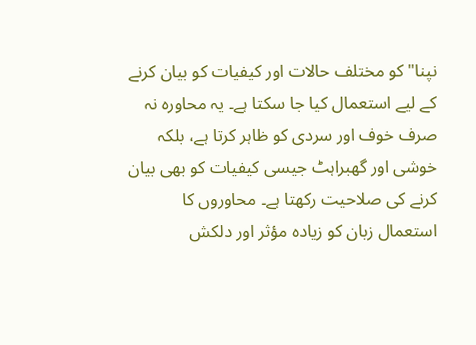نپنا" کو مختلف حالات اور کیفیات کو بیان کرنے کے لیے استعمال کیا جا سکتا ہے۔ یہ محاورہ نہ صرف خوف اور سردی کو ظاہر کرتا ہے، بلکہ خوشی اور گھبراہٹ جیسی کیفیات کو بھی بیان کرنے کی صلاحیت رکھتا ہے۔ محاوروں کا استعمال زبان کو زیادہ مؤثر اور دلکش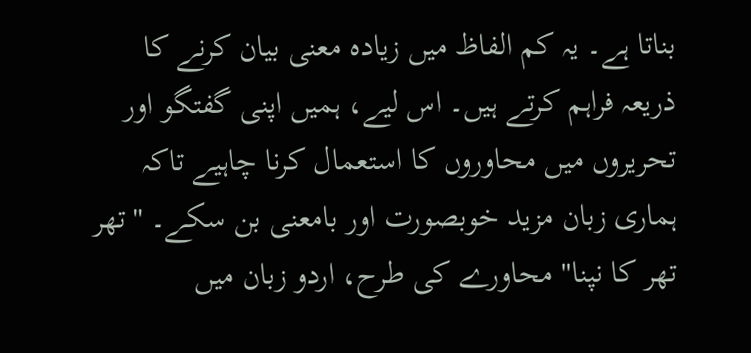بناتا ہے۔ یہ کم الفاظ میں زیادہ معنی بیان کرنے کا ذریعہ فراہم کرتے ہیں۔ اس لیے، ہمیں اپنی گفتگو اور تحریروں میں محاوروں کا استعمال کرنا چاہیے تاکہ ہماری زبان مزید خوبصورت اور بامعنی بن سکے۔ "تھر تھر کا نپنا" محاورے کی طرح، اردو زبان میں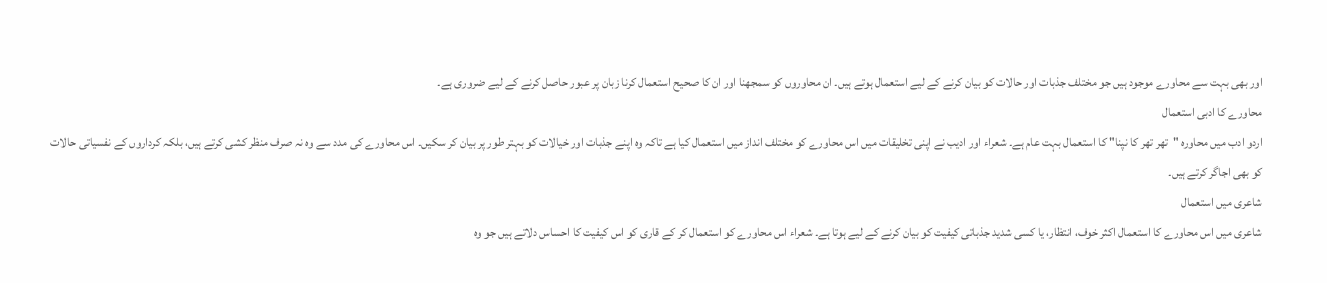اور بھی بہت سے محاورے موجود ہیں جو مختلف جذبات اور حالات کو بیان کرنے کے لیے استعمال ہوتے ہیں۔ ان محاوروں کو سمجھنا اور ان کا صحیح استعمال کرنا زبان پر عبور حاصل کرنے کے لیے ضروری ہے۔
محاورے کا ادبی استعمال
اردو ادب میں محاورہ "تھر تھر کا نپنا" کا استعمال بہت عام ہے۔ شعراء اور ادیب نے اپنی تخلیقات میں اس محاورے کو مختلف انداز میں استعمال کیا ہے تاکہ وہ اپنے جذبات اور خیالات کو بہتر طور پر بیان کر سکیں۔ اس محاورے کی مدد سے وہ نہ صرف منظر کشی کرتے ہیں، بلکہ کرداروں کے نفسیاتی حالات کو بھی اجاگر کرتے ہیں۔
شاعری میں استعمال
شاعری میں اس محاورے کا استعمال اکثر خوف، انتظار، یا کسی شدید جذباتی کیفیت کو بیان کرنے کے لیے ہوتا ہے۔ شعراء اس محاورے کو استعمال کر کے قاری کو اس کیفیت کا احساس دلاتے ہیں جو وہ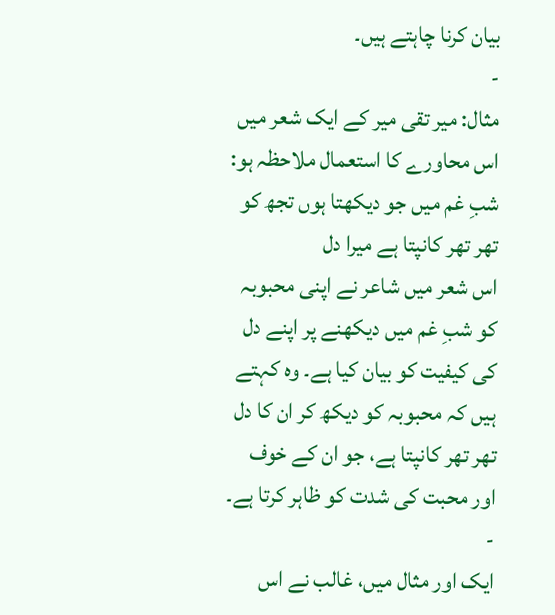بیان کرنا چاہتے ہیں۔
-
مثال: میر تقی میر کے ایک شعر میں اس محاورے کا استعمال ملاحظہ ہو:
شبِ غم میں جو دیکھتا ہوں تجھ کو تھر تھر کانپتا ہے میرا دل
اس شعر میں شاعر نے اپنی محبوبہ کو شبِ غم میں دیکھنے پر اپنے دل کی کیفیت کو بیان کیا ہے۔ وہ کہتے ہیں کہ محبوبہ کو دیکھ کر ان کا دل تھر تھر کانپتا ہے، جو ان کے خوف اور محبت کی شدت کو ظاہر کرتا ہے۔
-
ایک اور مثال میں، غالب نے اس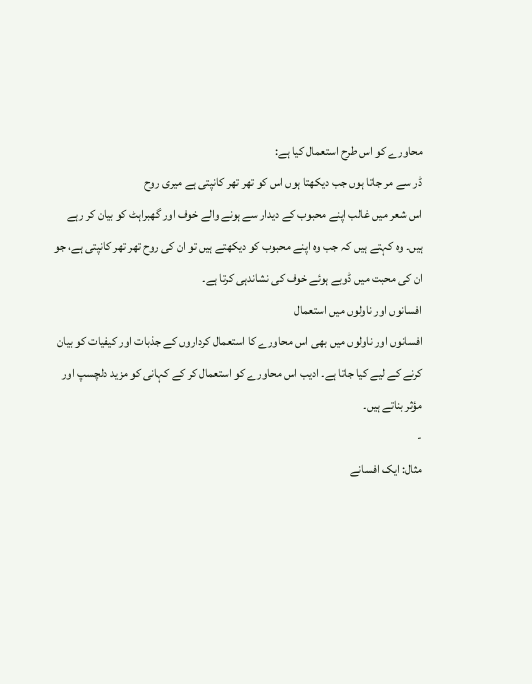محاورے کو اس طرح استعمال کیا ہے:
ڈر سے مر جاتا ہوں جب دیکھتا ہوں اس کو تھر تھر کانپتی ہے میری روح
اس شعر میں غالب اپنے محبوب کے دیدار سے ہونے والے خوف اور گھبراہٹ کو بیان کر رہے ہیں۔ وہ کہتے ہیں کہ جب وہ اپنے محبوب کو دیکھتے ہیں تو ان کی روح تھر تھر کانپتی ہے، جو ان کی محبت میں ڈوبے ہوئے خوف کی نشاندہی کرتا ہے۔
افسانوں اور ناولوں میں استعمال
افسانوں اور ناولوں میں بھی اس محاورے کا استعمال کرداروں کے جذبات اور کیفیات کو بیان کرنے کے لیے کیا جاتا ہے۔ ادیب اس محاورے کو استعمال کر کے کہانی کو مزید دلچسپ اور مؤثر بناتے ہیں۔
-
مثال: ایک افسانے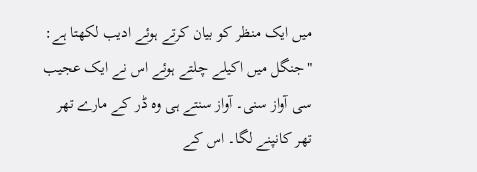میں ایک منظر کو بیان کرتے ہوئے ادیب لکھتا ہے:
"جنگل میں اکیلے چلتے ہوئے اس نے ایک عجیب سی آواز سنی۔ آواز سنتے ہی وہ ڈر کے مارے تھر تھر کانپنے لگا۔ اس کے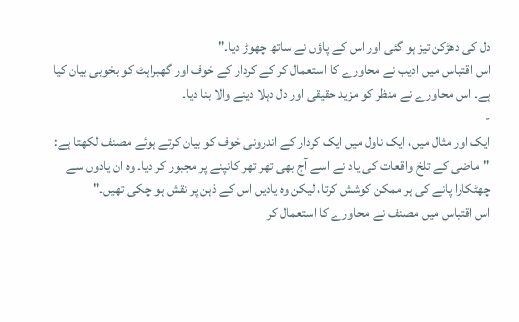دل کی دھڑکن تیز ہو گئی اور اس کے پاؤں نے ساتھ چھوڑ دیا۔"
اس اقتباس میں ادیب نے محاورے کا استعمال کر کے کردار کے خوف اور گھبراہٹ کو بخوبی بیان کیا ہے۔ اس محاورے نے منظر کو مزید حقیقی اور دل دہلا دینے والا بنا دیا۔
-
ایک اور مثال میں، ایک ناول میں ایک کردار کے اندرونی خوف کو بیان کرتے ہوئے مصنف لکھتا ہے:
"ماضی کے تلخ واقعات کی یاد نے اسے آج بھی تھر تھر کانپنے پر مجبور کر دیا۔ وہ ان یادوں سے چھٹکارا پانے کی ہر ممکن کوشش کرتا، لیکن وہ یادیں اس کے ذہن پر نقش ہو چکی تھیں۔"
اس اقتباس میں مصنف نے محاورے کا استعمال کر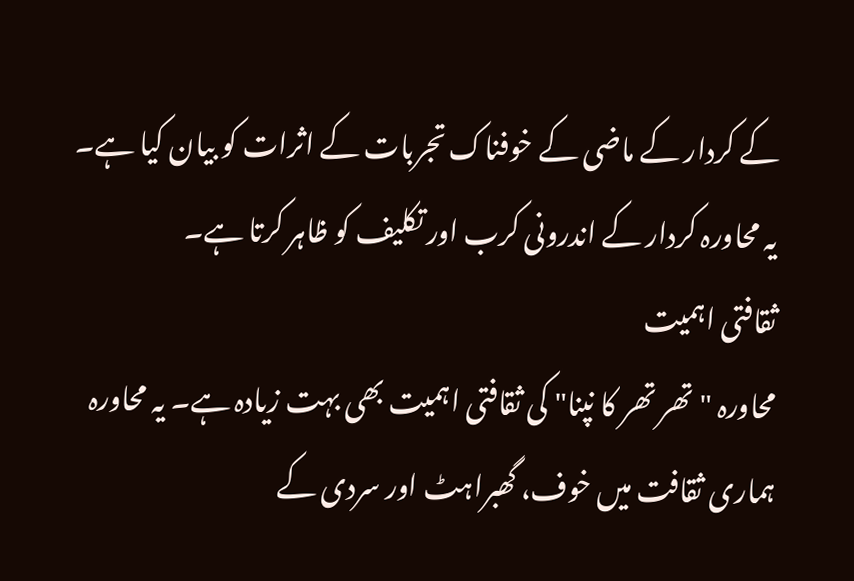کے کردار کے ماضی کے خوفناک تجربات کے اثرات کو بیان کیا ہے۔ یہ محاورہ کردار کے اندرونی کرب اور تکلیف کو ظاہر کرتا ہے۔
ثقافتی اہمیت
محاورہ "تھر تھر کا نپنا" کی ثقافتی اہمیت بھی بہت زیادہ ہے۔ یہ محاورہ ہماری ثقافت میں خوف، گھبراہٹ اور سردی کے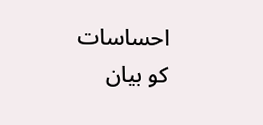احساسات کو بیان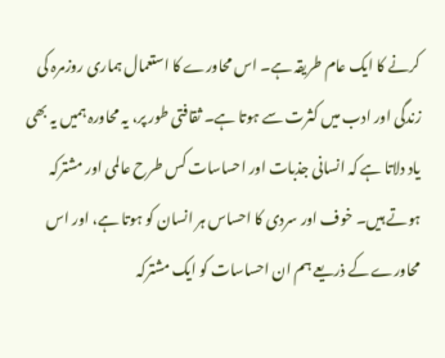کرنے کا ایک عام طریقہ ہے۔ اس محاورے کا استعمال ہماری روزمرہ کی زندگی اور ادب میں کثرت سے ہوتا ہے۔ ثقافتی طور پر، یہ محاورہ ہمیں یہ بھی یاد دلاتا ہے کہ انسانی جذبات اور احساسات کس طرح عالمی اور مشترکہ ہوتے ہیں۔ خوف اور سردی کا احساس ہر انسان کو ہوتا ہے، اور اس محاورے کے ذریعے ہم ان احساسات کو ایک مشترکہ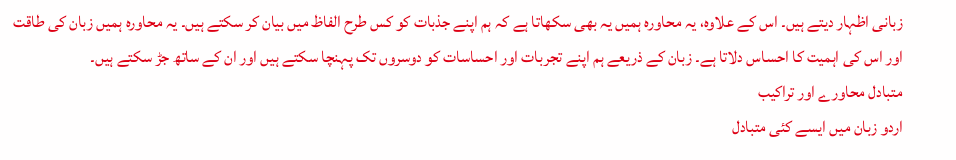زبانی اظہار دیتے ہیں۔ اس کے علاوہ، یہ محاورہ ہمیں یہ بھی سکھاتا ہے کہ ہم اپنے جذبات کو کس طرح الفاظ میں بیان کر سکتے ہیں۔ یہ محاورہ ہمیں زبان کی طاقت اور اس کی اہمیت کا احساس دلاتا ہے۔ زبان کے ذریعے ہم اپنے تجربات اور احساسات کو دوسروں تک پہنچا سکتے ہیں اور ان کے ساتھ جڑ سکتے ہیں۔
متبادل محاورے اور تراکیب
اردو زبان میں ایسے کئی متبادل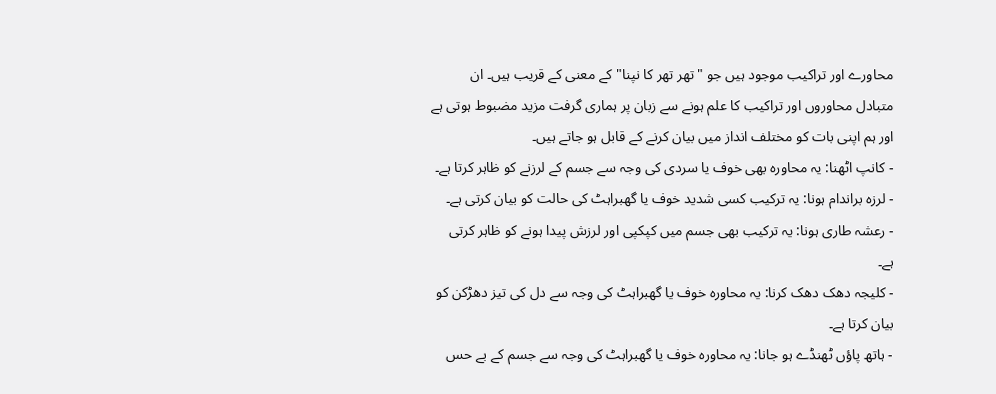محاورے اور تراکیب موجود ہیں جو "تھر تھر کا نپنا" کے معنی کے قریب ہیں۔ ان متبادل محاوروں اور تراکیب کا علم ہونے سے زبان پر ہماری گرفت مزید مضبوط ہوتی ہے اور ہم اپنی بات کو مختلف انداز میں بیان کرنے کے قابل ہو جاتے ہیں۔
- کانپ اٹھنا: یہ محاورہ بھی خوف یا سردی کی وجہ سے جسم کے لرزنے کو ظاہر کرتا ہے۔
- لرزہ براندام ہونا: یہ ترکیب کسی شدید خوف یا گھبراہٹ کی حالت کو بیان کرتی ہے۔
- رعشہ طاری ہونا: یہ ترکیب بھی جسم میں کپکپی اور لرزش پیدا ہونے کو ظاہر کرتی ہے۔
- کلیجہ دھک دھک کرنا: یہ محاورہ خوف یا گھبراہٹ کی وجہ سے دل کی تیز دھڑکن کو بیان کرتا ہے۔
- ہاتھ پاؤں ٹھنڈے ہو جانا: یہ محاورہ خوف یا گھبراہٹ کی وجہ سے جسم کے بے حس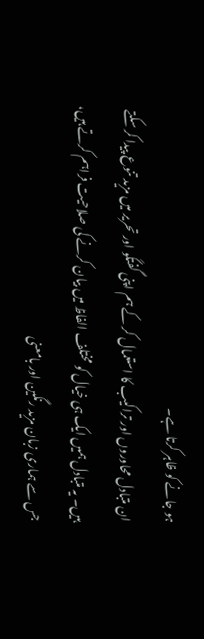ہو جانے کو ظاہر کرتا ہے۔
ان متبادل محاوروں اور تراکیب کا استعمال کر کے ہم اپنی گفتگو اور تحریر میں مزید تنوع پیدا کر سکتے ہیں۔ یہ متبادل ہمیں ایک ہی خیال کو مختلف الفاظ میں بیان کرنے کی صلاحیت فراہم کرتے ہیں، جس سے ہماری زبان مزید رنگین اور بامعنی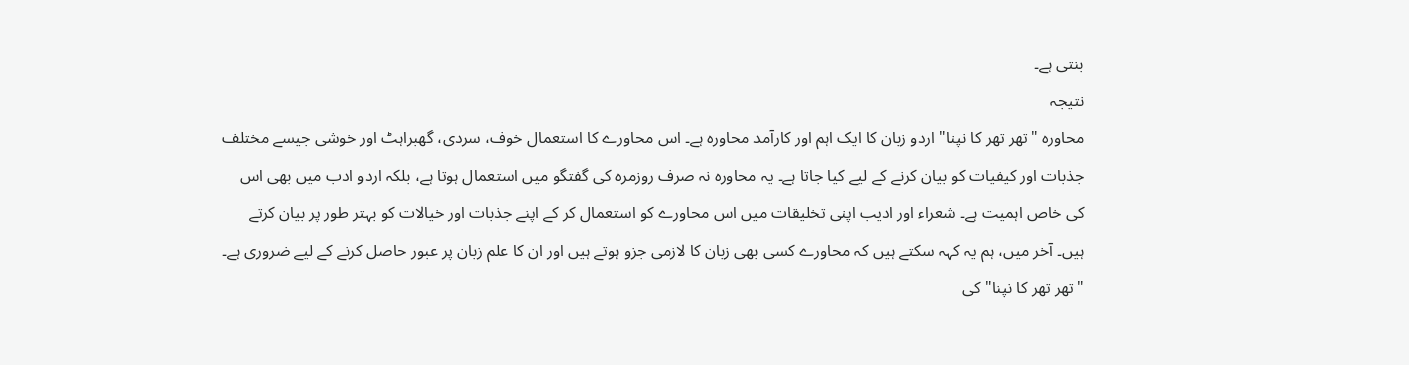بنتی ہے۔
نتیجہ
محاورہ "تھر تھر کا نپنا" اردو زبان کا ایک اہم اور کارآمد محاورہ ہے۔ اس محاورے کا استعمال خوف، سردی، گھبراہٹ اور خوشی جیسے مختلف جذبات اور کیفیات کو بیان کرنے کے لیے کیا جاتا ہے۔ یہ محاورہ نہ صرف روزمرہ کی گفتگو میں استعمال ہوتا ہے، بلکہ اردو ادب میں بھی اس کی خاص اہمیت ہے۔ شعراء اور ادیب اپنی تخلیقات میں اس محاورے کو استعمال کر کے اپنے جذبات اور خیالات کو بہتر طور پر بیان کرتے ہیں۔ آخر میں، ہم یہ کہہ سکتے ہیں کہ محاورے کسی بھی زبان کا لازمی جزو ہوتے ہیں اور ان کا علم زبان پر عبور حاصل کرنے کے لیے ضروری ہے۔ "تھر تھر کا نپنا" کی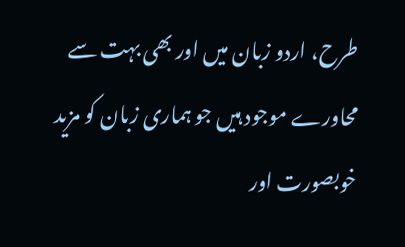طرح، اردو زبان میں اور بھی بہت سے محاورے موجود ہیں جو ہماری زبان کو مزید خوبصورت اور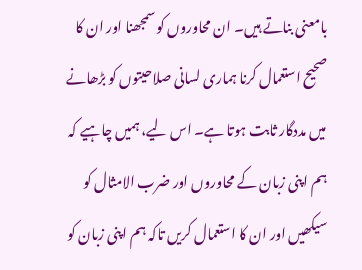بامعنی بناتے ہیں۔ ان محاوروں کو سمجھنا اور ان کا صحیح استعمال کرنا ہماری لسانی صلاحیتوں کو بڑھانے میں مددگار ثابت ہوتا ہے۔ اس لیے، ہمیں چاہیے کہ ہم اپنی زبان کے محاوروں اور ضرب الامثال کو سیکھیں اور ان کا استعمال کریں تاکہ ہم اپنی زبان کو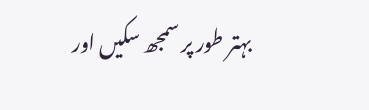بہتر طور پر سمجھ سکیں اور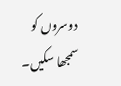دوسروں کو سمجھا سکیں۔